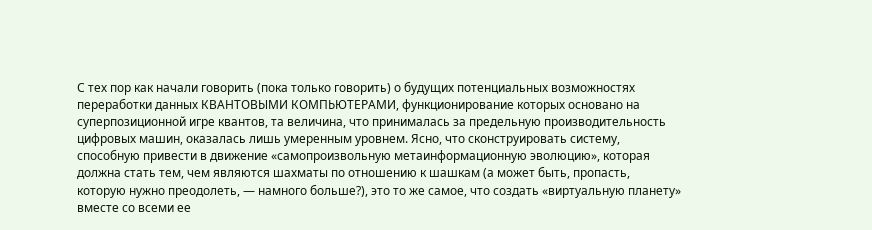С тех пор как начали говорить (пока только говорить) о будущих потенциальных возможностях переработки данных КВАНТОВЫМИ КОМПЬЮТЕРАМИ, функционирование которых основано на суперпозиционной игре квантов, та величина, что принималась за предельную производительность цифровых машин, оказалась лишь умеренным уровнем. Ясно, что сконструировать систему, способную привести в движение «самопроизвольную метаинформационную эволюцию», которая должна стать тем, чем являются шахматы по отношению к шашкам (а может быть, пропасть, которую нужно преодолеть, — намного больше?), это то же самое, что создать «виртуальную планету» вместе со всеми ее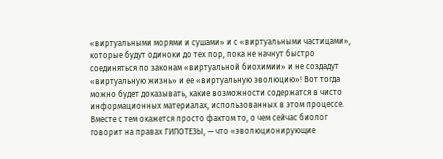«виртуальными морями и сушами» и с «виртуальными частицами», которые будут одиноки до тех пор, пока не начнут быстро соединяться по законам «виртуальной биохимии» и не создадут «виртуальную жизнь» и ее «виртуальную эволюцию»! Вот тогда можно будет доказывать, какие возможности содержатся в чисто информационных материалах, использованных в этом процессе. Вместе с тем окажется просто фактом то, о чем сейчас биолог говорит на правах ГИПОТЕЗЫ, — что «эволюционирующие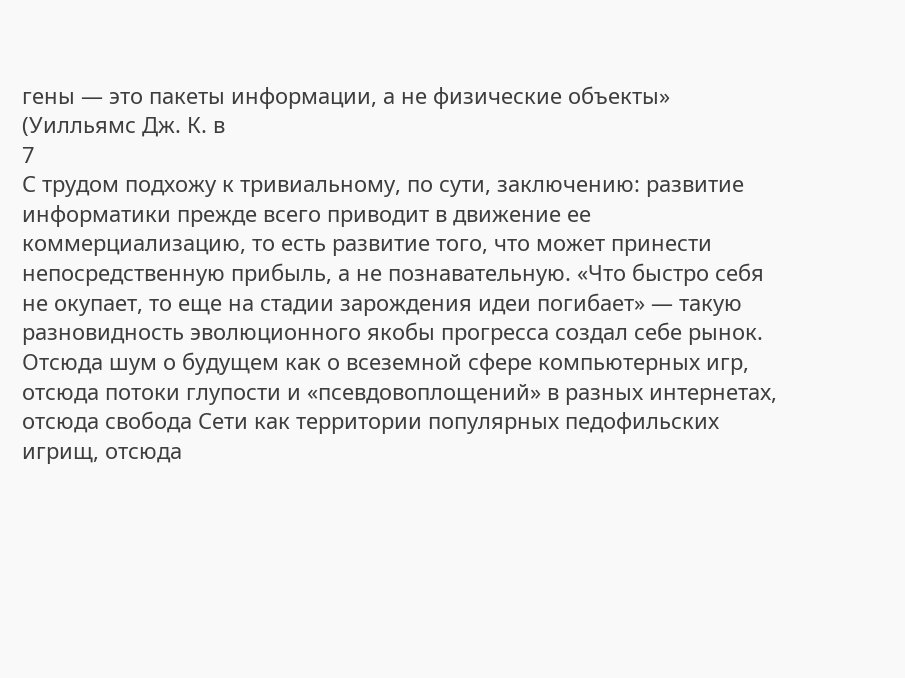гены — это пакеты информации, а не физические объекты» (Уилльямс Дж. К. в
7
С трудом подхожу к тривиальному, по сути, заключению: развитие информатики прежде всего приводит в движение ее коммерциализацию, то есть развитие того, что может принести непосредственную прибыль, а не познавательную. «Что быстро себя не окупает, то еще на стадии зарождения идеи погибает» — такую разновидность эволюционного якобы прогресса создал себе рынок. Отсюда шум о будущем как о всеземной сфере компьютерных игр, отсюда потоки глупости и «псевдовоплощений» в разных интернетах, отсюда свобода Сети как территории популярных педофильских игрищ, отсюда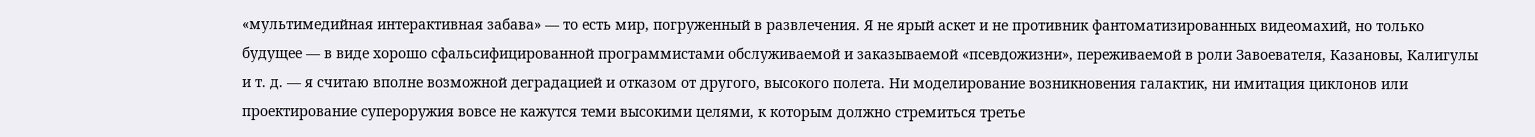«мультимедийная интерактивная забава» — то есть мир, погруженный в развлечения. Я не ярый аскет и не противник фантоматизированных видеомахий, но только будущее — в виде хорошо сфальсифицированной программистами обслуживаемой и заказываемой «псевдожизни», переживаемой в роли Завоевателя, Казановы, Калигулы и т. д. — я считаю вполне возможной деградацией и отказом от другого, высокого полета. Ни моделирование возникновения галактик, ни имитация циклонов или проектирование супероружия вовсе не кажутся теми высокими целями, к которым должно стремиться третье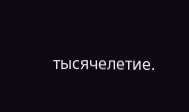тысячелетие.